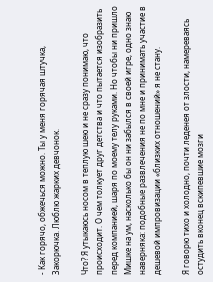- Как горячо, обжечься можно. Ты у меня горячая штучка, Закорючка. Люблю жарких девчонок.

Что? Я утыкаюсь носом в теплую шею и не сразу понимаю, что происходит. О чем толкует друг детства и что пытается изобразить перед компанией, шаря по моему телу руками. Но чтобы ни пришло Мишке на ум, насколько бы он ни забылся в своей игре, одно знаю наверняка: подобные развлечения не по мне и принимать участие в дешевой импровизации «близких отношений» я не стану.

Я говорю тихо и холодно, почти леденея от злости, намереваясь остудить вконец вскипевшие мозги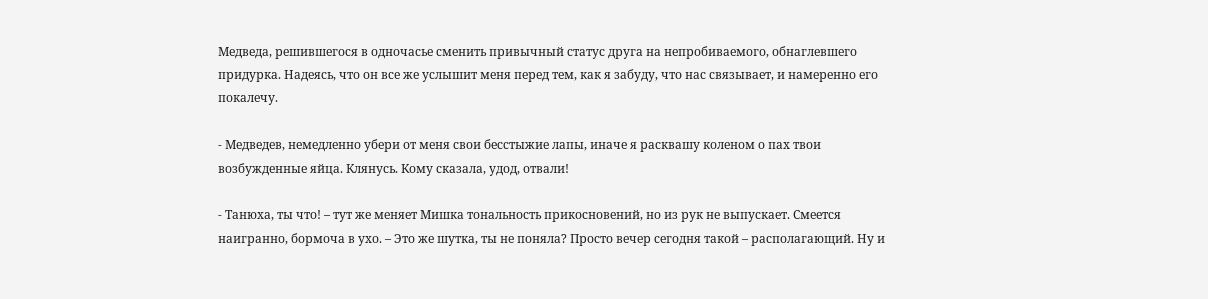Медведа, решившегося в одночасье сменить привычный статус друга на непробиваемого, обнаглевшего придурка. Надеясь, что он все же услышит меня перед тем, как я забуду, что нас связывает, и намеренно его покалечу.

- Медведев, немедленно убери от меня свои бесстыжие лапы, иначе я расквашу коленом о пах твои возбужденные яйца. Клянусь. Кому сказала, удод, отвали!

- Танюха, ты что! – тут же меняет Мишка тональность прикосновений, но из рук не выпускает. Смеется наигранно, бормоча в ухо. – Это же шутка, ты не поняла? Просто вечер сегодня такой – располагающий. Ну и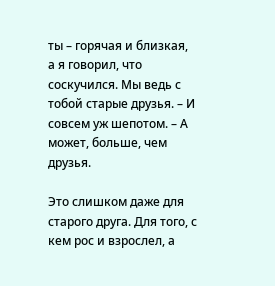ты – горячая и близкая, а я говорил, что соскучился. Мы ведь с тобой старые друзья. – И совсем уж шепотом. – А может, больше, чем друзья.

Это слишком даже для старого друга. Для того, с кем рос и взрослел, а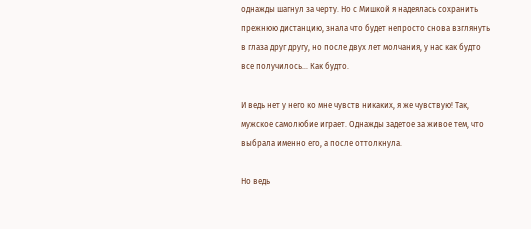однажды шагнул за черту. Но с Мишкой я надеялась сохранить прежнюю дистанцию, знала что будет непросто снова взглянуть в глаза друг другу, но после двух лет молчания, у нас как будто все получилось… Как будто.

И ведь нет у него ко мне чувств никаких, я же чувствую! Так, мужское самолюбие играет. Однажды задетое за живое тем, что выбрала именно его, а после оттолкнула.

Но ведь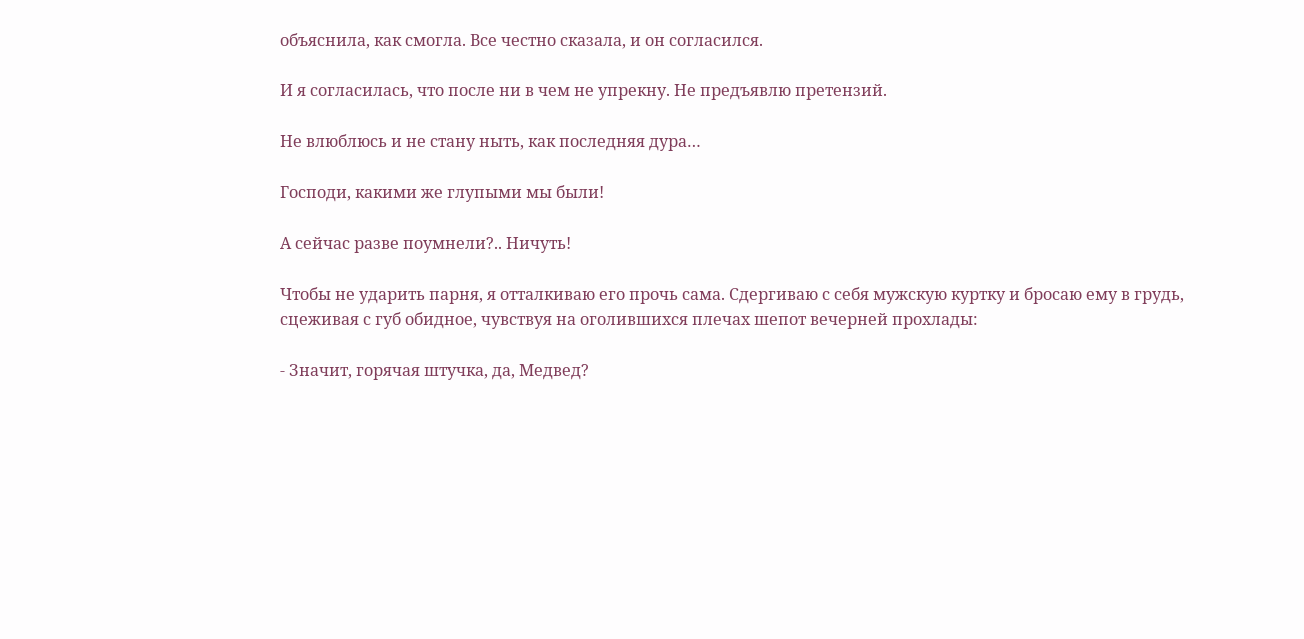объяснила, как смогла. Все честно сказала, и он согласился.

И я согласилась, что после ни в чем не упрекну. Не предъявлю претензий.

Не влюблюсь и не стану ныть, как последняя дура…

Господи, какими же глупыми мы были!

А сейчас разве поумнели?.. Ничуть!

Чтобы не ударить парня, я отталкиваю его прочь сама. Сдергиваю с себя мужскую куртку и бросаю ему в грудь, сцеживая с губ обидное, чувствуя на оголившихся плечах шепот вечерней прохлады:

- Значит, горячая штучка, да, Медвед?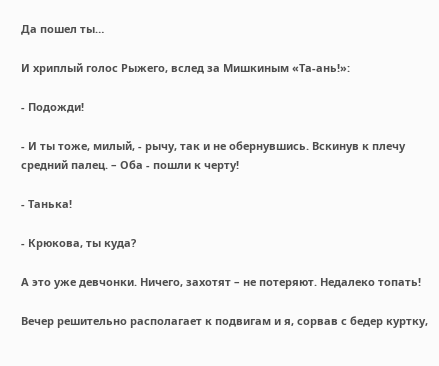Да пошел ты…

И хриплый голос Рыжего, вслед за Мишкиным «Та-ань!»:

- Подожди!

- И ты тоже, милый, - рычу, так и не обернувшись. Вскинув к плечу средний палец. – Оба - пошли к черту!

- Танька!

- Крюкова, ты куда?

А это уже девчонки. Ничего, захотят – не потеряют. Недалеко топать!

Вечер решительно располагает к подвигам и я, сорвав с бедер куртку,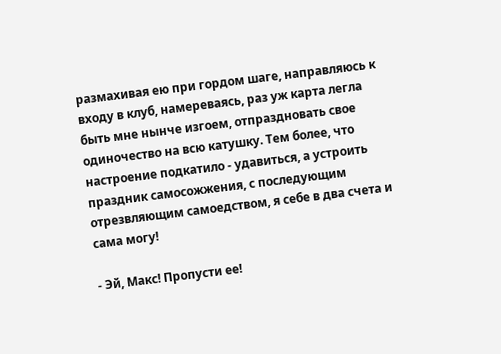размахивая ею при гордом шаге, направляюсь к входу в клуб, намереваясь, раз уж карта легла быть мне нынче изгоем, отпраздновать свое одиночество на всю катушку. Тем более, что настроение подкатило - удавиться, а устроить праздник самосожжения, с последующим отрезвляющим самоедством, я себе в два счета и сама могу!

- Эй, Макс! Пропусти ее!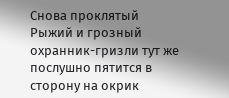Снова проклятый Рыжий и грозный охранник-гризли тут же послушно пятится в сторону на окрик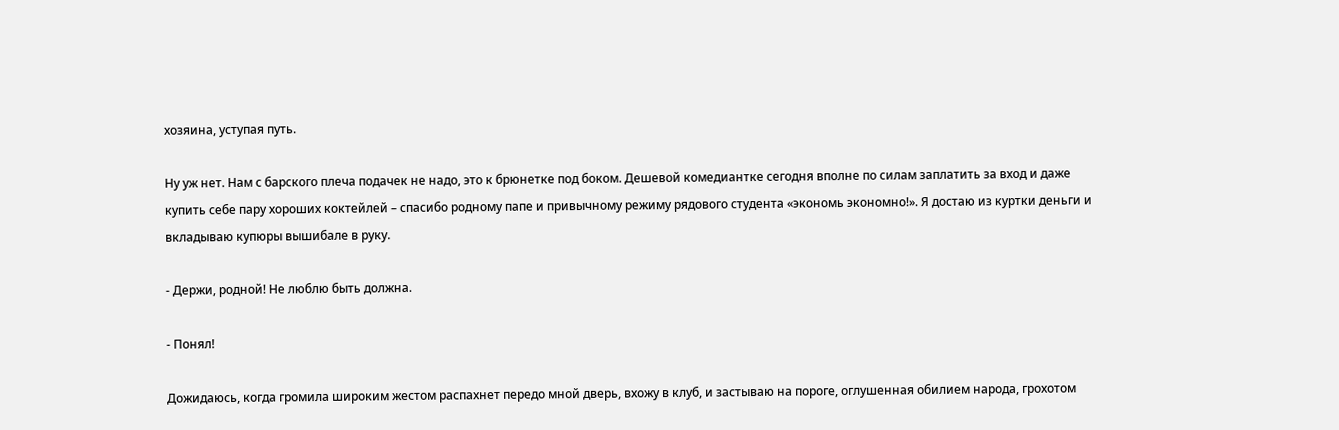хозяина, уступая путь.

Ну уж нет. Нам с барского плеча подачек не надо, это к брюнетке под боком. Дешевой комедиантке сегодня вполне по силам заплатить за вход и даже купить себе пару хороших коктейлей – спасибо родному папе и привычному режиму рядового студента «экономь экономно!». Я достаю из куртки деньги и вкладываю купюры вышибале в руку.

- Держи, родной! Не люблю быть должна.

- Понял!

Дожидаюсь, когда громила широким жестом распахнет передо мной дверь, вхожу в клуб, и застываю на пороге, оглушенная обилием народа, грохотом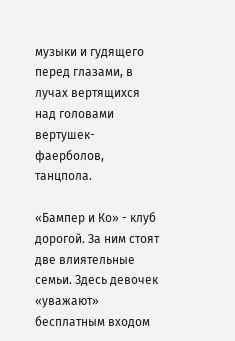музыки и гудящего перед глазами, в лучах вертящихся над головами вертушек-фаерболов, танцпола.

«Бампер и Ко» - клуб дорогой. За ним стоят две влиятельные семьи. Здесь девочек «уважают» бесплатным входом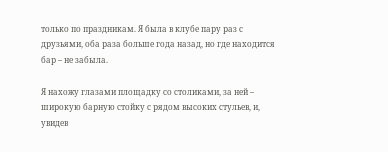только по праздникам. Я была в клубе пару раз с друзьями, оба раза больше года назад, но где находится бар – не забыла.

Я нахожу глазами площадку со столиками, за ней – широкую барную стойку с рядом высоких стульев, и, увидев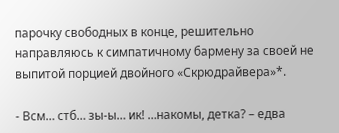парочку свободных в конце, решительно направляюсь к симпатичному бармену за своей не выпитой порцией двойного «Скрюдрайвера»*.

- Всм… стб… зы-ы… ик! …накомы, детка? – едва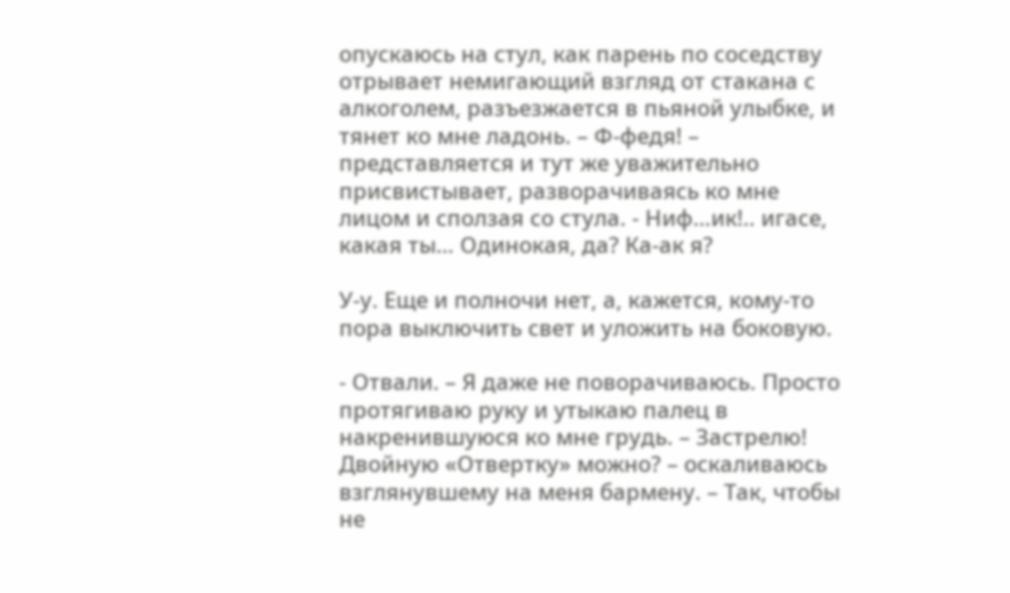опускаюсь на стул, как парень по соседству отрывает немигающий взгляд от стакана с алкоголем, разъезжается в пьяной улыбке, и тянет ко мне ладонь. – Ф-федя! – представляется и тут же уважительно присвистывает, разворачиваясь ко мне лицом и сползая со стула. - Ниф…ик!.. игасе, какая ты… Одинокая, да? Ка-ак я?

У-у. Еще и полночи нет, а, кажется, кому-то пора выключить свет и уложить на боковую.

- Отвали. – Я даже не поворачиваюсь. Просто протягиваю руку и утыкаю палец в накренившуюся ко мне грудь. – Застрелю! Двойную «Отвертку» можно? – оскаливаюсь взглянувшему на меня бармену. – Так, чтобы не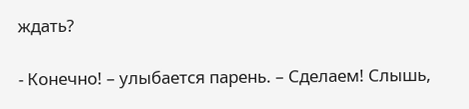ждать?

- Конечно! – улыбается парень. – Сделаем! Слышь,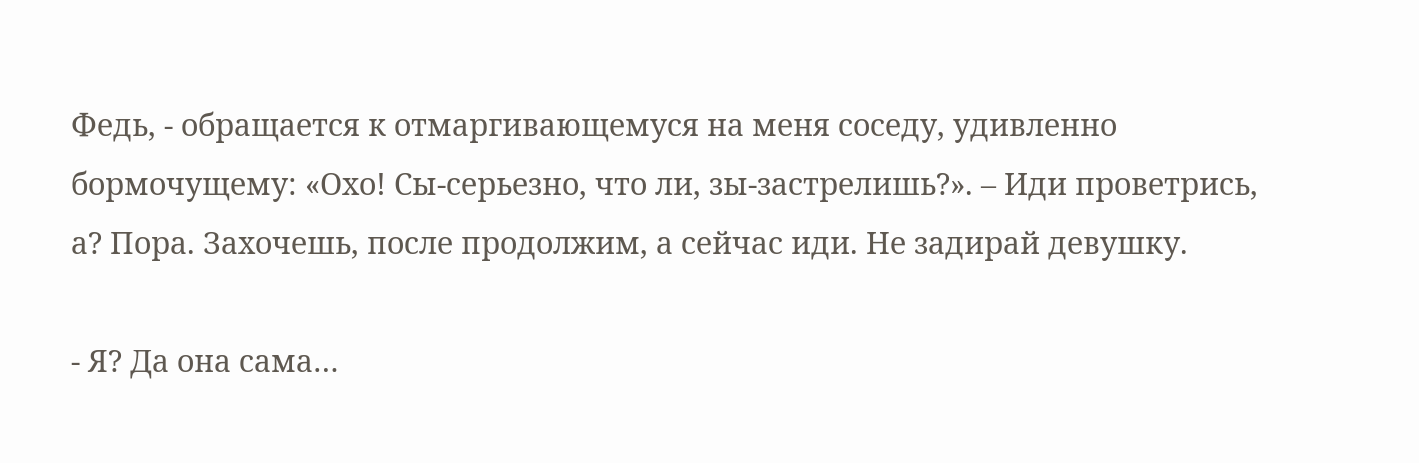Федь, - обращается к отмаргивающемуся на меня соседу, удивленно бормочущему: «Охо! Сы-серьезно, что ли, зы-застрелишь?». – Иди проветрись, а? Пора. Захочешь, после продолжим, а сейчас иди. Не задирай девушку.

- Я? Да она сама…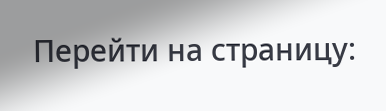Перейти на страницу: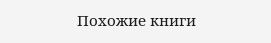Похожие книги